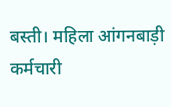बस्ती। महिला आंगनबाड़ी कर्मचारी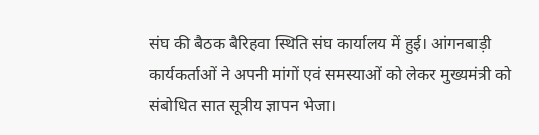संघ की बैठक बैरिहवा स्थिति संघ कार्यालय में हुई। आंगनबाड़ी कार्यकर्ताओं ने अपनी मांगों एवं समस्याओं को लेकर मुख्यमंत्री को संबोधित सात सूत्रीय ज्ञापन भेजा।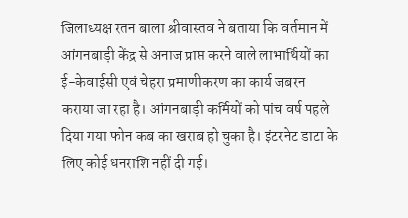जिलाध्यक्ष रतन बाला श्रीवास्तव ने बताया कि वर्तमान में आंगनबाड़ी केंद्र से अनाज प्राप्त करने वाले लाभार्थियों का ई-केवाईसी एवं चेहरा प्रमाणीकरण का कार्य जबरन कराया जा रहा है। आंगनबाड़ी कर्मियों को पांच वर्ष पहले दिया गया फोन कब का खराब हो चुका है। इंटरनेट डाटा के लिए कोई धनराशि नहीं दी गई।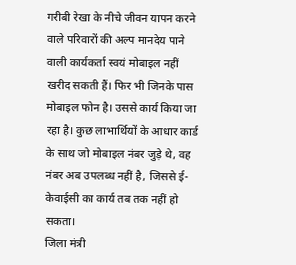गरीबी रेखा के नीचे जीवन यापन करने वाले परिवारों की अल्प मानदेय पाने वाली कार्यकर्ता स्वयं मोबाइल नहीं खरीद सकती हैं। फिर भी जिनके पास मोबाइल फोन है। उससे कार्य किया जा रहा है। कुछ लाभार्थियों के आधार कार्ड के साथ जो मोबाइल नंबर जुड़े थे, वह नंबर अब उपलब्ध नहीं है, जिससे ई-केवाईसी का कार्य तब तक नहीं हो सकता।
जिला मंत्री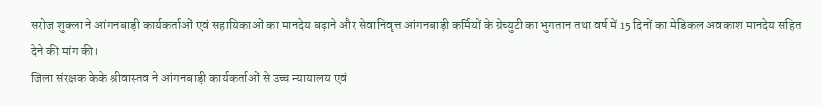सरोज शुक्ला ने आंगनबाड़ी कार्यकर्ताओं एवं सहायिकाओं का मानदेय बढ़ाने और सेवानिवृत्त आंगनबाड़ी कर्मियों के ग्रेच्युटी का भुगतान तथा वर्ष में 15 दिनों का मेडिकल अवकाश मानदेय सहित देने की मांग की।
जिला संरक्षक केके श्रीवास्तव ने आंगनबाड़ी कार्यकर्ताओं से उच्च न्यायालय एवं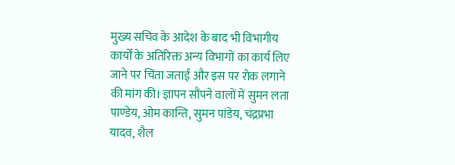मुख्य सचिव के आदेश के बाद भी विभागीय कार्यों के अतिरिक्त अन्य विभागों का कार्य लिए जाने पर चिंता जताई और इस पर रोक लगाने की मांग की। ज्ञापन सौंपने वालों में सुमन लता पाण्डेय, ओम कान्ति, सुमन पांडेय, चंद्रप्रभा यादव, शैल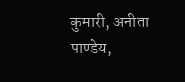कुमारी, अनीता पाण्डेय,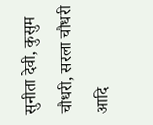सुनीता देवी, कुसुम चौधरी, सरला चौधरी आदि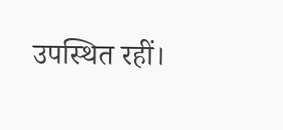उपस्थित रहीं।